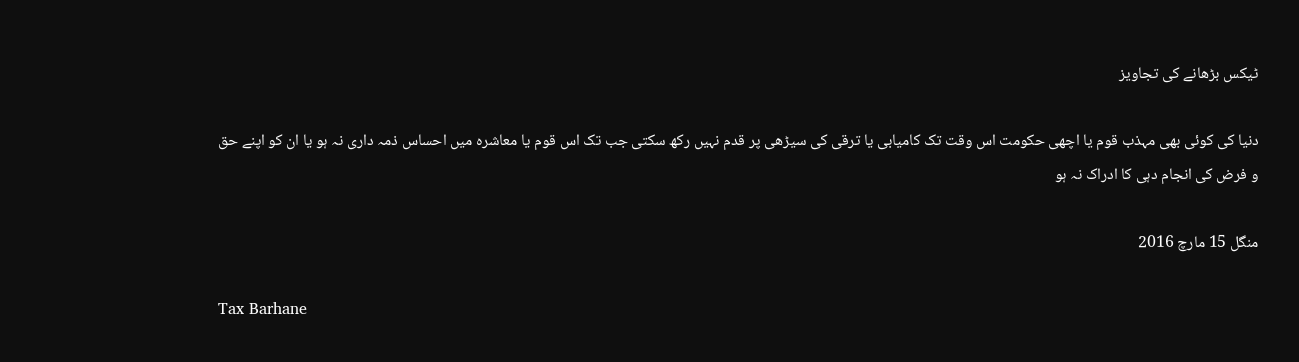ٹیکس بڑھانے کی تجاویز

دنیا کی کوئی بھی مہذب قوم یا اچھی حکومت اس وقت تک کامیابی یا ترقی کی سیڑھی پر قدم نہیں رکھ سکتی جب تک اس قوم یا معاشرہ میں احساس ذمہ داری نہ ہو یا ان کو اپنے حق و فرض کی انجام دہی کا ادراک نہ ہو

منگل 15 مارچ 2016

Tax Barhane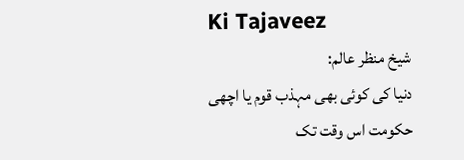Ki Tajaveez
شیخ منظر عالم:
دنیا کی کوئی بھی مہذب قوم یا اچھی حکومت اس وقت تک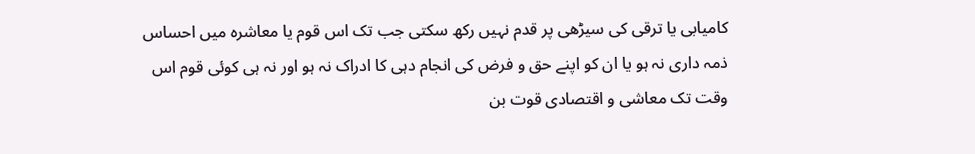کامیابی یا ترقی کی سیڑھی پر قدم نہیں رکھ سکتی جب تک اس قوم یا معاشرہ میں احساس ذمہ داری نہ ہو یا ان کو اپنے حق و فرض کی انجام دہی کا ادراک نہ ہو اور نہ ہی کوئی قوم اس وقت تک معاشی و اقتصادی قوت بن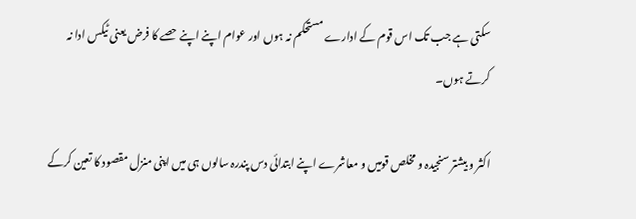سکتی ہے جب تک اس قوم کے ادارے مستحکم نہ ہوں اور عوام اپنے اپنے حصے کا فرض یعنی ٹیکس ادا نہ کرتے ہوں۔

اکثر و بیشتر سنجیدہ و مخلص قومیں و معاشرے اپنے ابتدائی دس پندرہ سالوں ہی میں اپنی منزل مقصود کا تعین کرکے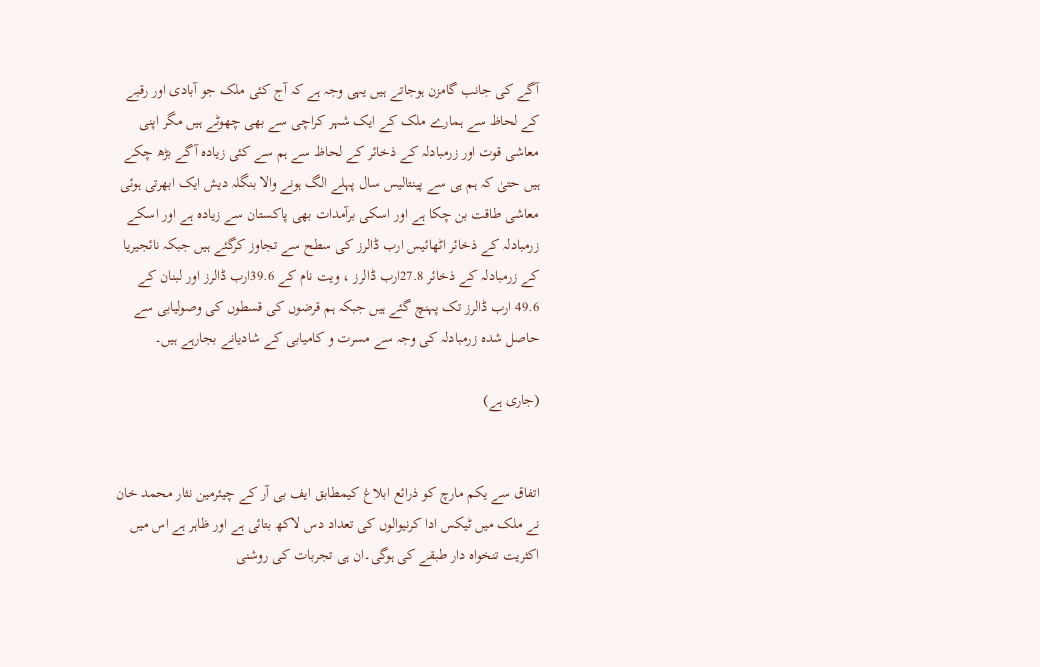آگے کی جانب گامزن ہوجاتے ہیں یہی وجہ ہے کہ آج کئی ملک جو آبادی اور رقبے کے لحاظ سے ہمارے ملک کے ایک شہر کراچی سے بھی چھوٹے ہیں مگر اپنی معاشی قوت اور زرمبادلہ کے ذخائر کے لحاظ سے ہم سے کئی زیادہ آگے بڑھ چکے ہیں حتیٰ کہ ہم ہی سے پینتالیس سال پہلے الگ ہونے والا بنگلہ دیش ایک ابھرتی ہوئی معاشی طاقت بن چکا ہے اور اسکی برآمدات بھی پاکستان سے زیادہ ہے اور اسکے زرمبادلہ کے ذخائر اٹھائیس ارب ڈالرز کی سطح سے تجاوز کرگئے ہیں جبکہ نائجیریا کے زرمبادلہ کے ذخائر 27.8ارب ڈالرز ، ویت نام کے 39.6ارب ڈالرز اور لبنان کے 49.6 ارب ڈالرز تک پہنچ گئے ہیں جبکہ ہم قرضوں کی قسطوں کی وصولیابی سے حاصل شدہ زرمبادلہ کی وجہ سے مسرت و کامیابی کے شادیانے بجارہے ہیں۔

(جاری ہے)


اتفاق سے یکم مارچ کو ذرائع ابلاغ کیمطابق ایف بی آر کے چیئرمین نثار محمد خان نے ملک میں ٹیکس ادا کرنیوالوں کی تعداد دس لاکھ بتائی ہے اور ظاہر ہے اس میں اکثریت تنخواہ دار طبقے کی ہوگی۔ان ہی تجربات کی روشنی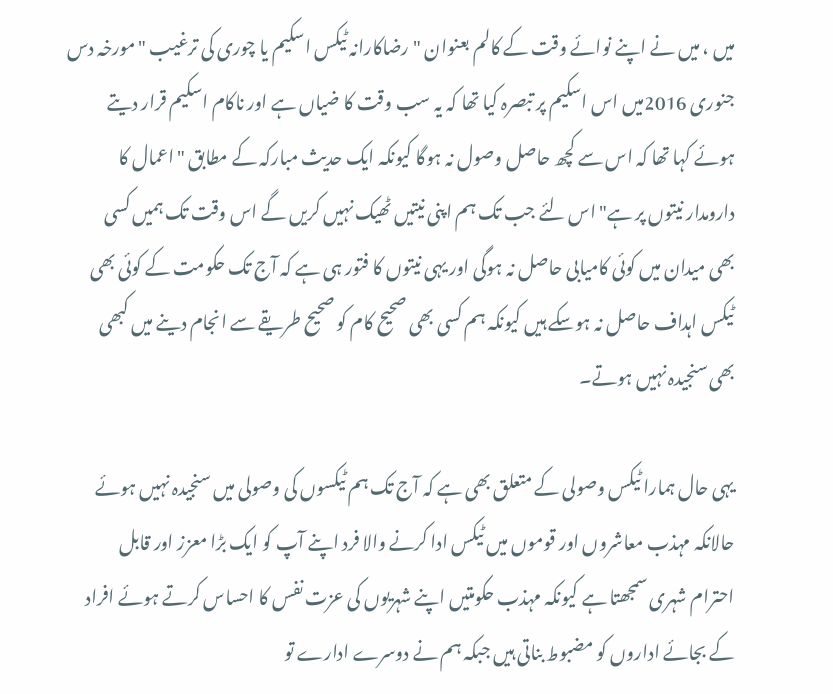میں ، میں نے اپنے نوائے وقت کے کالم بعنوان "رضاکارانہ ٹیکس اسکیم یا چوری کی ترغیب "مورخہ دس جنوری 2016میں اس اسکیم پر تبصرہ کیا تھا کہ یہ سب وقت کا ضیاں ہے اور ناکام اسکیم قرار دیتے ہوئے کہا تھا کہ اس سے کچھ حاصل وصول نہ ہوگا کیونکہ ایک حدیث مبارکہ کے مطابق "اعمال کا دارومدار نیتوں پر ہے"اس لئے جب تک ہم اپنی نیتیں ٹھیک نہیں کریں گے اس وقت تک ہمیں کسی بھی میدان میں کوئی کامیابی حاصل نہ ہوگی اور یہی نیتوں کا فتور ہی ہے کہ آج تک حکومت کے کوئی بھی ٹیکس اہداف حاصل نہ ہوسکے ہیں کیونکہ ہم کسی بھی صحیح کام کو صحیح طریقے سے انجام دینے میں کبھی بھی سنجیدہ نہیں ہوتے۔

یہی حال ہمارا ٹیکس وصولی کے متعلق بھی ہے کہ آج تک ہم ٹیکسوں کی وصولی میں سنجیدہ نہیں ہوئے حالانکہ مہذب معاشروں اور قوموں میں ٹیکس ادا کرنے والا فرد اپنے آپ کو ایک بڑا معزز اور قابل احترام شہری سمجھتا ہے کیونکہ مہذب حکومتیں اپنے شہریوں کی عزت نفس کا احساس کرتے ہوئے افراد کے بجائے اداروں کو مضبوط بناتی ہیں جبکہ ہم نے دوسرے ادارے تو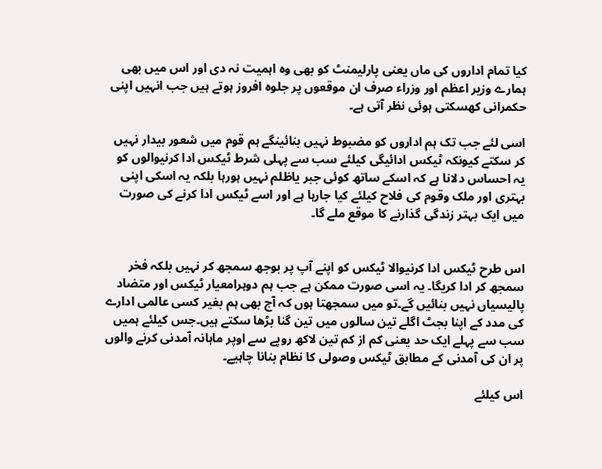کیا تمام اداروں کی ماں یعنی پارلیمنٹ کو بھی وہ اہمیت نہ دی اور اس میں بھی ہمارے وزیر اعظم اور وزراء صرف ان موقعوں پر جلوہ افروز ہوتے ہیں جب انہیں اپنی حکمرانی کھسکتی ہوئی نظر آتی ہے۔

اسی لئے جب تک ہم اداروں کو مضبوط نہیں بنائینگے ہم قوم میں شعور بیدار نہیں کر سکتے کیونکہ ٹیکس ادائیگی کیلئے سب سے پہلی شرط ٹیکس ادا کرنیوالوں کو یہ احساس دلانا ہے کہ اسکے ساتھ کوئی جبر یاظلم نہیں ہورہا بلکہ یہ اسکی اپنی بہتری اور ملک وقوم کی فلاح کیلئے کیا جارہا ہے اور اسے ٹیکس ادا کرنے کی صورت میں ایک بہتر زندگی گذارنے کا موقع ملے گا۔


اس طرح ٹیکس ادا کرنیوالا ٹیکس کو اپنے آپ پر بوجھ سمجھ کر نہیں بلکہ فخر سمجھ کر ادا کریگا۔ یہ اسی صورت ممکن ہے جب ہم دوہرامعیار ٹیکس اور متضاد پالیسیاں نہیں بنائیں گے۔تو میں سمجھتا ہوں کہ آج بھی ہم بغیر کسی عالمی ادارے کی مدد کے اپنا بجٹ اگلے تین سالوں میں تین گنا بڑھا سکتے ہیں۔جس کیلئے ہمیں سب سے پہلے ایک حد یعنی کم از کم تین لاکھ روپے سے اوپر ماہانہ آمدنی کرنے والوں پر ان کی آمدنی کے مطابق ٹیکس وصولی کا نظام بنانا چاہیے۔

اس کیلئے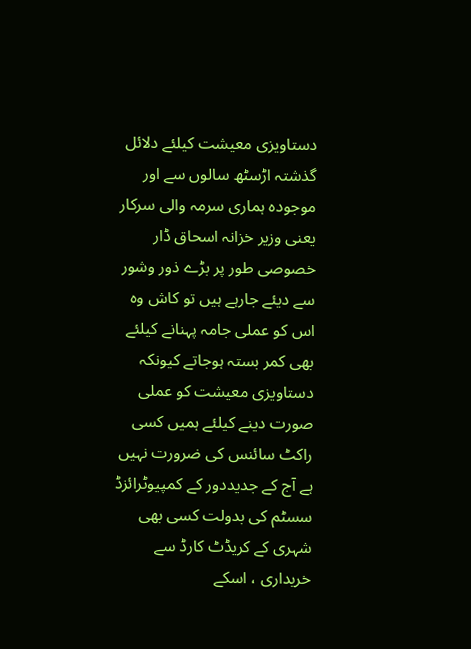دستاویزی معیشت کیلئے دلائل گذشتہ اڑسٹھ سالوں سے اور موجودہ ہماری سرمہ والی سرکار یعنی وزیر خزانہ اسحاق ڈار خصوصی طور پر بڑے ذور وشور سے دیئے جارہے ہیں تو کاش وہ اس کو عملی جامہ پہنانے کیلئے بھی کمر بستہ ہوجاتے کیونکہ دستاویزی معیشت کو عملی صورت دینے کیلئے ہمیں کسی راکٹ سائنس کی ضرورت نہیں ہے آج کے جدیددور کے کمپیوٹرائزڈ سسٹم کی بدولت کسی بھی شہری کے کریڈٹ کارڈ سے خریداری ، اسکے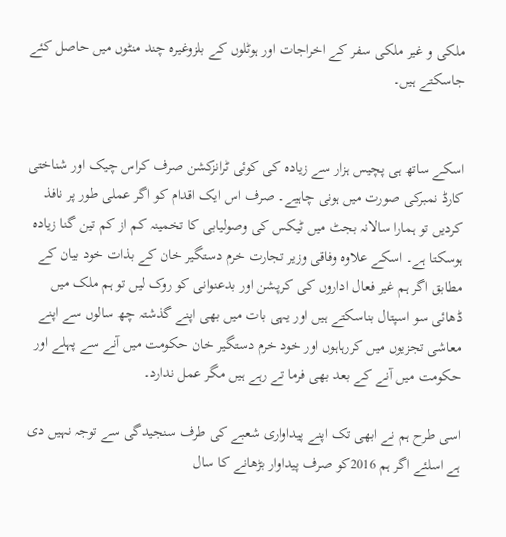ملکی و غیر ملکی سفر کے اخراجات اور ہوٹلوں کے بلزوغیرہ چند منٹوں میں حاصل کئے جاسکتے ہیں۔


اسکے ساتھ ہی پچیس ہزار سے زیادہ کی کوئی ٹرانزکشن صرف کراس چیک اور شناختی کارڈ نمبرکی صورت میں ہونی چاہیے۔ صرف اس ایک اقدام کو اگر عملی طور پر نافذ کردیں تو ہمارا سالانہ بجٹ میں ٹیکس کی وصولیابی کا تخمینہ کم از کم تین گنا زیادہ ہوسکتا ہے۔ اسکے علاوہ وفاقی وزیر تجارت خرم دستگیر خان کے بذات خود بیان کے مطابق اگر ہم غیر فعال اداروں کی کرپشن اور بدعنوانی کو روک لیں تو ہم ملک میں ڈھائی سو اسپتال بناسکتے ہیں اور یہی بات میں بھی اپنے گذشتہ چھ سالوں سے اپنے معاشی تجزیوں میں کررہاہوں اور خود خرم دستگیر خان حکومت میں آنے سے پہلے اور حکومت میں آنے کے بعد بھی فرما تے رہے ہیں مگر عمل ندارد۔

اسی طرح ہم نے ابھی تک اپنے پیداواری شعبے کی طرف سنجیدگی سے توجہ نہیں دی ہے اسلئے اگر ہم 2016کو صرف پیداوار بڑھانے کا سال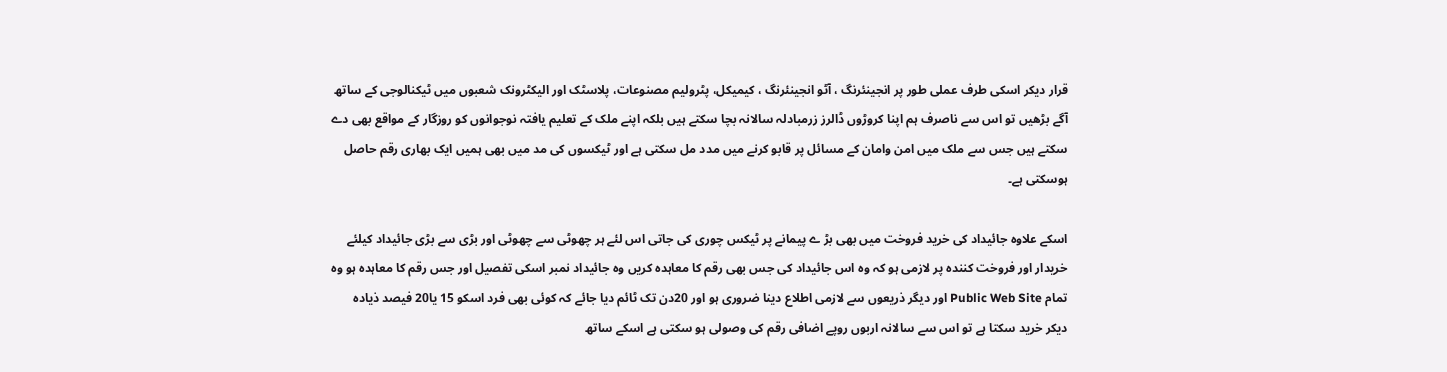قرار دیکر اسکی طرف عملی طور پر انجینئرنگ ، آٹو انجینئرنگ ، کیمیکل، پٹرولیم مصنوعات، پلاسٹک اور الیکٹرونک شعبوں میں ٹیکنالوجی کے ساتھ آگے بڑھیں تو اس سے ناصرف ہم اپنا کروڑوں ڈالرز زرمبادلہ سالانہ بچا سکتے ہیں بلکہ اپنے ملک کے تعلیم یافتہ نوجوانوں کو روزگار کے مواقع بھی دے سکتے ہیں جس سے ملک میں امن وامان کے مسائل پر قابو کرنے میں مدد مل سکتی ہے اور ٹیکسوں کی مد میں بھی ہمیں ایک بھاری رقم حاصل ہوسکتی ہے۔

اسکے علاوہ جائیداد کی خرید فروخت میں بھی بڑ ے پیمانے پر ٹیکس چوری کی جاتی اس لئے ہر چھوٹی سے چھوٹی اور بڑی سے بڑی جائیداد کیلئے خریدار اور فروخت کنندہ پر لازمی ہو کہ وہ اس جائیداد کی جس بھی رقم کا معاہدہ کریں وہ جائیداد نمبر اسکی تفصیل اور جس رقم کا معاہدہ ہو وہ تمام Public Web Site اور دیگر ذریعوں سے لازمی اطلاع دینا ضروری ہو اور 20دن تک ٹائم دیا جائے کہ کوئی بھی فرد اسکو 15 یا20 فیصد ذیادہ دیکر خرید سکتا ہے تو اس سے سالانہ اربوں روپے اضافی رقم کی وصولی ہو سکتی ہے اسکے ساتھ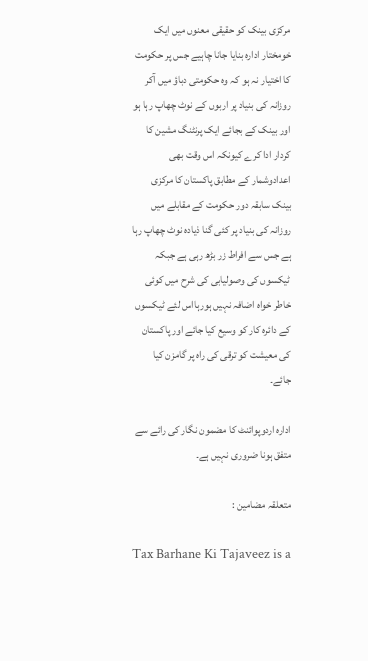مرکزی بینک کو حقیقی معنوں میں ایک خومختار ادارہ بنایا جانا چاہیے جس پر حکومت کا اختیار نہ ہو کہ وہ حکومتی دباؤ میں آکر روزانہ کی بنیاد پر اربوں کے نوٹ چھاپ رہا ہو اور بینک کے بجائے ایک پرنٹنگ مشین کا کردار ادا کرے کیونکہ اس وقت بھی اعدادوشمار کے مطابق پاکستان کا مرکزی بینک سابقہ دور حکومت کے مقابلے میں روزانہ کی بنیاد پر کئی گنا ذیادہ نوٹ چھاپ رہا ہے جس سے افراط زر بڑھ رہی ہے جبکہ ٹیکسوں کی وصولیابی کی شرح میں کوئی خاطر خواہ اضافہ نہیں ہورہااس لئے ٹیکسوں کے دائرہ کار کو وسیع کیا جائے اور پاکستان کی معیشت کو ترقی کی راہ پر گامزن کیا جائے۔

ادارہ اردوپوائنٹ کا مضمون نگار کی رائے سے متفق ہونا ضروری نہیں ہے۔

متعلقہ مضامین :

Tax Barhane Ki Tajaveez is a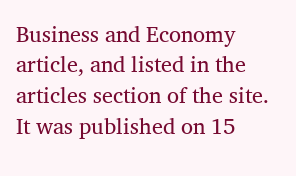Business and Economy article, and listed in the articles section of the site. It was published on 15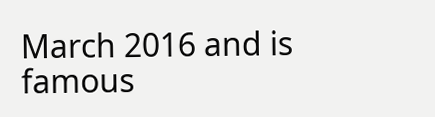March 2016 and is famous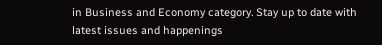in Business and Economy category. Stay up to date with latest issues and happenings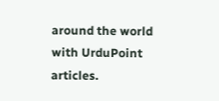around the world with UrduPoint articles.